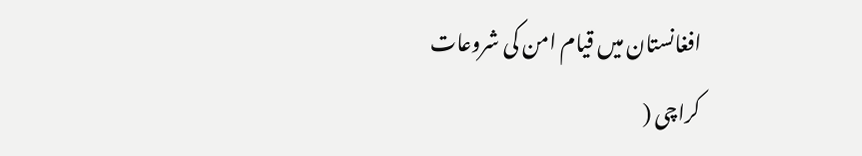افغانستان میں قیام امن کی شروعات
کراچی (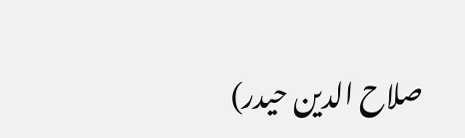صلاح الدین حیدر)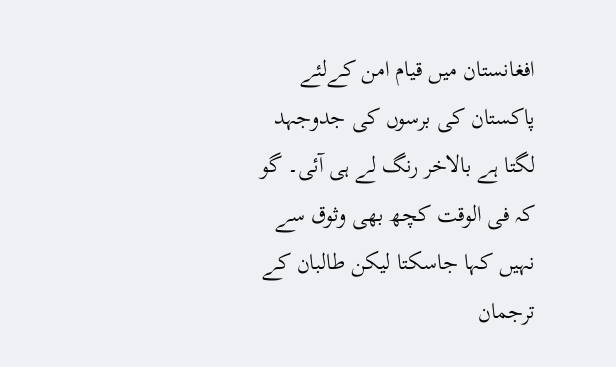افغانستان میں قیام امن کےلئے پاکستان کی برسوں کی جدوجہد لگتا ہے بالاخر رنگ لے ہی آئی۔ گو کہ فی الوقت کچھ بھی وثوق سے نہیں کہا جاسکتا لیکن طالبان کے ترجمان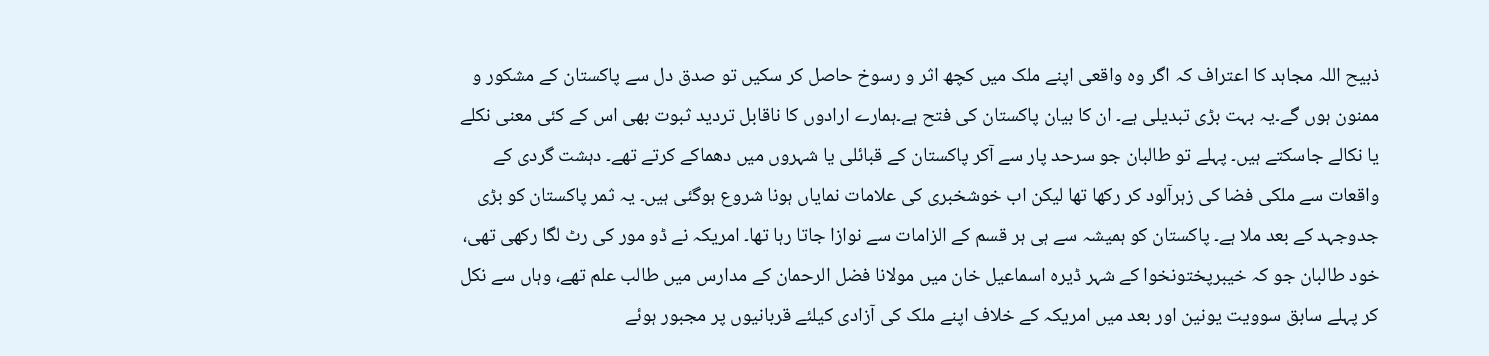ذبیح اللہ مجاہد کا اعتراف کہ اگر وہ واقعی اپنے ملک میں کچھ اثر و رسوخ حاصل کر سکیں تو صدق دل سے پاکستان کے مشکور و ممنون ہوں گے۔یہ بہت بڑی تبدیلی ہے۔ ان کا بیان پاکستان کی فتح ہے۔ہمارے ارادوں کا ناقابل تردید ثبوت بھی اس کے کئی معنی نکلے یا نکالے جاسکتے ہیں۔ پہلے تو طالبان جو سرحد پار سے آکر پاکستان کے قبائلی یا شہروں میں دھماکے کرتے تھے۔ دہشت گردی کے واقعات سے ملکی فضا کی زہرآلود کر رکھا تھا لیکن اب خوشخبری کی علامات نمایاں ہونا شروع ہوگئی ہیں۔ یہ ثمر پاکستان کو بڑی جدوجہد کے بعد ملا ہے۔ پاکستان کو ہمیشہ سے ہی ہر قسم کے الزامات سے نوازا جاتا رہا تھا۔ امریکہ نے ڈو مور کی رٹ لگا رکھی تھی، خود طالبان جو کہ خیبرپختونخوا کے شہر ڈیرہ اسماعیل خان میں مولانا فضل الرحمان کے مدارس میں طالب علم تھے، وہاں سے نکل کر پہلے سابق سوویت یونین اور بعد میں امریکہ کے خلاف اپنے ملک کی آزادی کیلئے قربانیوں پر مجبور ہوئے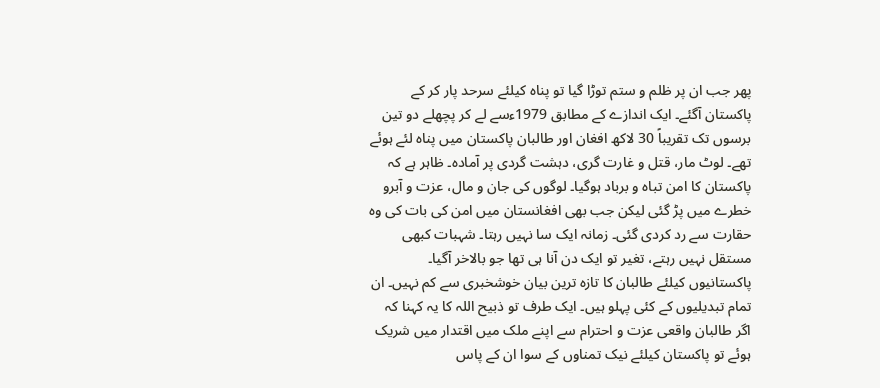پھر جب ان پر ظلم و ستم توڑا گیا تو پناہ کیلئے سرحد پار کر کے پاکستان آگئے۔ ایک اندازے کے مطابق 1979ءسے لے کر پچھلے دو تین برسوں تک تقریباً 30 لاکھ افغان اور طالبان پاکستان میں پناہ لئے ہوئے تھے۔ لوٹ مار، قتل و غارت گری، دہشت گردی پر آمادہ۔ ظاہر ہے کہ پاکستان کا امن تباہ و برباد ہوگیا۔ لوگوں کی جان و مال، عزت و آبرو خطرے میں پڑ گئی لیکن جب بھی افغانستان میں امن کی بات کی وہ حقارت سے رد کردی گئی۔ زمانہ ایک سا نہیں رہتا۔ شہبات کبھی مستقل نہیں رہتے، تغیر تو ایک دن آنا ہی تھا جو بالاخر آگیا۔ پاکستانیوں کیلئے طالبان کا تازہ ترین بیان خوشخبری سے کم نہیں۔ ان تمام تبدیلیوں کے کئی پہلو ہیں۔ ایک طرف تو ذبیح اللہ کا یہ کہنا کہ اگر طالبان واقعی عزت و احترام سے اپنے ملک میں اقتدار میں شریک ہوئے تو پاکستان کیلئے نیک تمناوں کے سوا ان کے پاس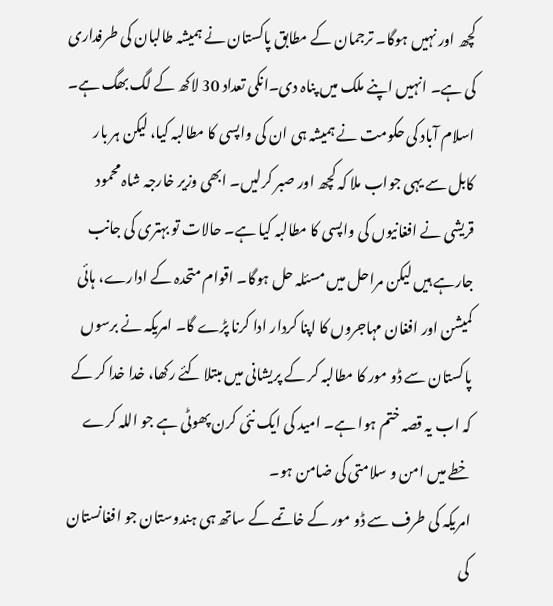کچھ اور نہیں ہوگا۔ ترجمان کے مطابق پاکستان نے ہمیشہ طالبان کی طرفداری کی ہے۔ انہیں اپنے ملک میں پناہ دی۔انکی تعداد 30 لاکھ کے لگ بھگ ہے۔ اسلام آباد کی حکومت نے ہمیشہ ہی ان کی واپسی کا مطالبہ کیا، لیکن ہر بار کابل سے یہی جواب ملا کہ کچھ اور صبر کرلیں۔ ابھی وزیر خارجہ شاہ محمود قریشی نے افغانیوں کی واپسی کا مطالبہ کیا ہے۔ حالات تو بہتری کی جانب جارہے ہیں لیکن مراحل میں مسئلہ حل ہوگا۔ اقوام متحدہ کے ادارے، ہائی کمیشن اور افغان مہاجروں کا اپنا کردار ادا کرنا پڑے گا۔ امریکہ نے برسوں پاکستان سے ڈو مور کا مطالبہ کر کے پریشانی میں مبتلا کئے رکھا، خدا خدا کر کے کہ اب یہ قصہ ختم ہوا ہے۔ امید کی ایک نئی کرن پھوٹی ہے جو اللہ کرے خطے میں امن و سلامتی کی ضامن ہو۔
امریکہ کی طرف سے ڈو مور کے خاتمے کے ساتھ ہی ہندوستان جو افغانستان کی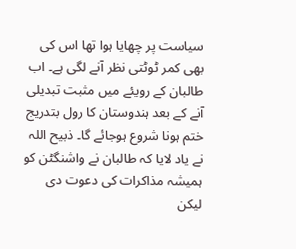سیاست پر چھایا ہوا تھا اس کی بھی کمر ٹوٹتی نظر آنے لگی ہے۔ اب طالبان کے رویئے میں مثبت تبدیلی آنے کے بعد ہندوستان کا رول بتدریج ختم ہونا شروع ہوجائے گا۔ ذبیح اللہ نے یاد لایا کہ طالبان نے واشنگٹن کو ہمیشہ مذاکرات کی دعوت دی لیکن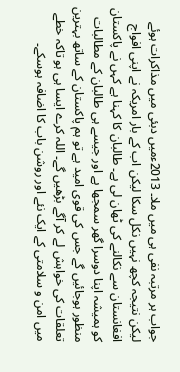جواب ہر مرتبہ نفی ہی میں ملا۔ 2013ءمیں دبئی میں مذاکرات ہوئے لیکن نتیجہ کچھ نہیں نکل سکا لیکن اب کے بار امریکہ نے اپنی افواج افغانستان سے نکالنے کی ٹھان لی ہے۔ طالبان کا کہنا ہے کہں نے پاکستان کو ہمیشہ اپنا دوسرا گھر سمجھا ہے اور جیسے ہی طالبان کے مطالبات منظور ہوجائیں گے جس کی قوی امید ہے تو ہم پاکستان کے ساتھ بہترین تعلقات کی خواہش لے کر آگے بڑھیں گے۔ اللہ کرے ایسا ہی ہو تاکہ خطے میں امن و سلامتی کے ایک نئے اور روشن باب کا اضافہ ہوسکے۔